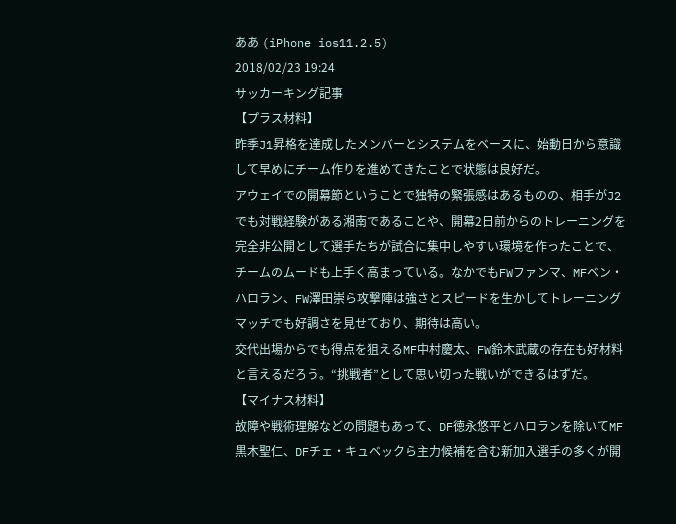ああ (iPhone ios11.2.5)
2018/02/23 19:24
サッカーキング記事
【プラス材料】
昨季J1昇格を達成したメンバーとシステムをベースに、始動日から意識して早めにチーム作りを進めてきたことで状態は良好だ。
アウェイでの開幕節ということで独特の緊張感はあるものの、相手がJ2でも対戦経験がある湘南であることや、開幕2日前からのトレーニングを完全非公開として選手たちが試合に集中しやすい環境を作ったことで、チームのムードも上手く高まっている。なかでもFWファンマ、MFベン・ハロラン、FW澤田崇ら攻撃陣は強さとスピードを生かしてトレーニングマッチでも好調さを見せており、期待は高い。
交代出場からでも得点を狙えるMF中村慶太、FW鈴木武蔵の存在も好材料と言えるだろう。“挑戦者”として思い切った戦いができるはずだ。
【マイナス材料】
故障や戦術理解などの問題もあって、DF徳永悠平とハロランを除いてMF黒木聖仁、DFチェ・キュベックら主力候補を含む新加入選手の多くが開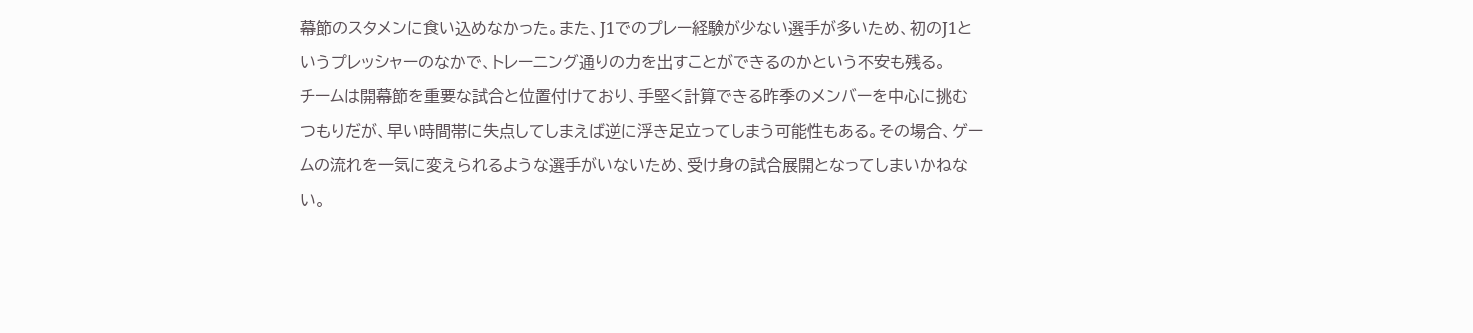幕節のスタメンに食い込めなかった。また、J1でのプレー経験が少ない選手が多いため、初のJ1というプレッシャーのなかで、トレーニング通りの力を出すことができるのかという不安も残る。
チームは開幕節を重要な試合と位置付けており、手堅く計算できる昨季のメンバーを中心に挑むつもりだが、早い時間帯に失点してしまえば逆に浮き足立ってしまう可能性もある。その場合、ゲームの流れを一気に変えられるような選手がいないため、受け身の試合展開となってしまいかねない。